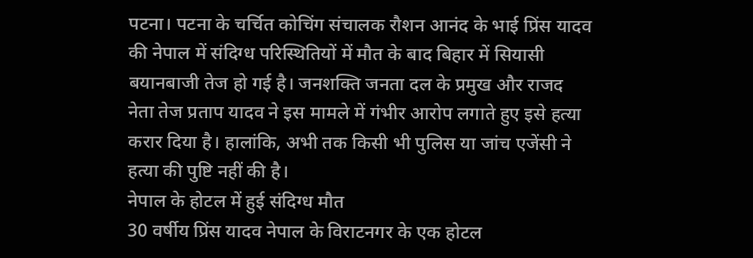पटना। पटना के चर्चित कोचिंग संचालक रौशन आनंद के भाई प्रिंस यादव की नेपाल में संदिग्ध परिस्थितियों में मौत के बाद बिहार में सियासी बयानबाजी तेज हो गई है। जनशक्ति जनता दल के प्रमुख और राजद नेता तेज प्रताप यादव ने इस मामले में गंभीर आरोप लगाते हुए इसे हत्या करार दिया है। हालांकि, अभी तक किसी भी पुलिस या जांच एजेंसी ने हत्या की पुष्टि नहीं की है।
नेपाल के होटल में हुई संदिग्ध मौत
30 वर्षीय प्रिंस यादव नेपाल के विराटनगर के एक होटल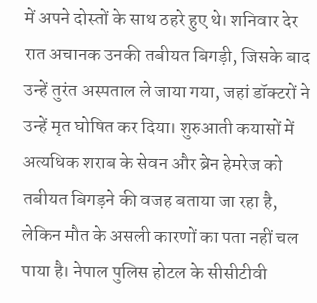में अपने दोस्तों के साथ ठहरे हुए थे। शनिवार देर रात अचानक उनकी तबीयत बिगड़ी, जिसके बाद उन्हें तुरंत अस्पताल ले जाया गया, जहां डॉक्टरों ने उन्हें मृत घोषित कर दिया। शुरुआती कयासों में अत्यधिक शराब के सेवन और ब्रेन हेमरेज को तबीयत बिगड़ने की वजह बताया जा रहा है, लेकिन मौत के असली कारणों का पता नहीं चल पाया है। नेपाल पुलिस होटल के सीसीटीवी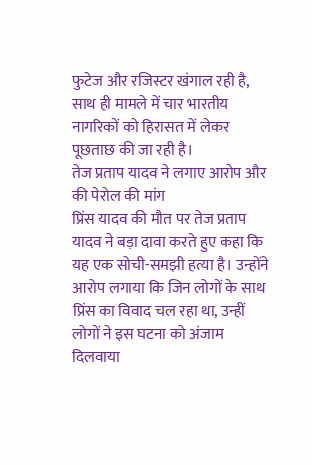फुटेज और रजिस्टर खंगाल रही है, साथ ही मामले में चार भारतीय नागरिकों को हिरासत में लेकर पूछताछ की जा रही है।
तेज प्रताप यादव ने लगाए आरोप और की पेरोल की मांग
प्रिंस यादव की मौत पर तेज प्रताप यादव ने बड़ा दावा करते हुए कहा कि यह एक सोची-समझी हत्या है। उन्होंने आरोप लगाया कि जिन लोगों के साथ प्रिंस का विवाद चल रहा था, उन्हीं लोगों ने इस घटना को अंजाम दिलवाया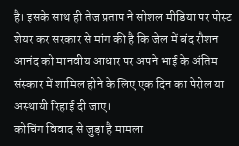है। इसके साथ ही तेज प्रताप ने सोशल मीडिया पर पोस्ट शेयर कर सरकार से मांग की है कि जेल में बंद रौशन आनंद को मानवीय आधार पर अपने भाई के अंतिम संस्कार में शामिल होने के लिए एक दिन का पेरोल या अस्थायी रिहाई दी जाए।
कोचिंग विवाद से जुड़ा है मामला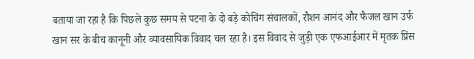बताया जा रहा है कि पिछले कुछ समय से पटना के दो बड़े कोचिंग संचालकों, रौशन आनंद और फैजल खान उर्फ खान सर के बीच कानूनी और व्यावसायिक विवाद चल रहा है। इस विवाद से जुड़ी एक एफआईआर में मृतक प्रिंस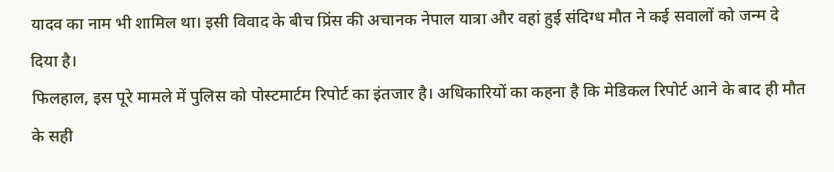यादव का नाम भी शामिल था। इसी विवाद के बीच प्रिंस की अचानक नेपाल यात्रा और वहां हुई संदिग्ध मौत ने कई सवालों को जन्म दे दिया है।
फिलहाल, इस पूरे मामले में पुलिस को पोस्टमार्टम रिपोर्ट का इंतजार है। अधिकारियों का कहना है कि मेडिकल रिपोर्ट आने के बाद ही मौत के सही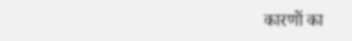कारणों का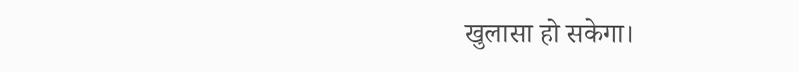खुलासा हो सकेगा।